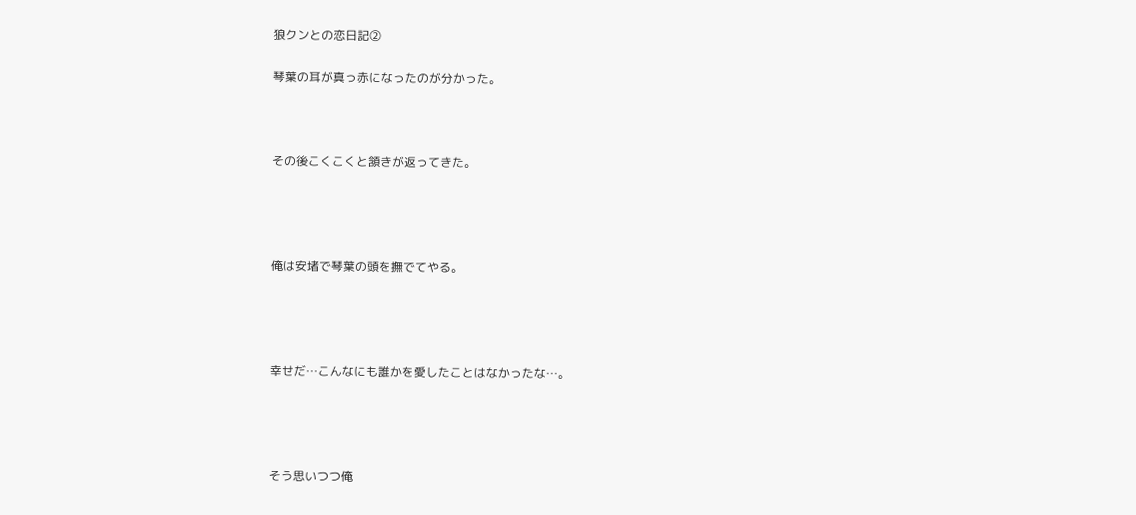狼クンとの恋日記②

琴葉の耳が真っ赤になったのが分かった。



その後こくこくと頷きが返ってきた。




俺は安堵で琴葉の頭を撫でてやる。




幸せだ…こんなにも誰かを愛したことはなかったな…。




そう思いつつ俺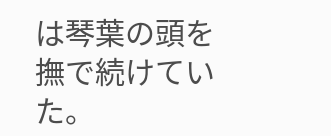は琴葉の頭を撫で続けていた。